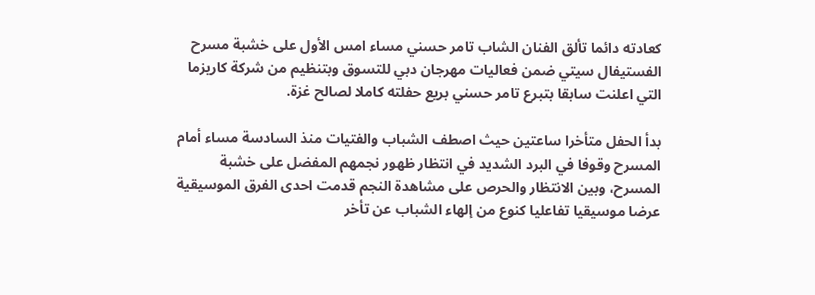كعادته دائما تألق الفنان الشاب تامر حسني مساء امس الأول على خشبة مسرح الفستيفال سيتي ضمن فعاليات مهرجان دبي للتسوق وبتنظيم من شركة كاريزما التي اعلنت سابقا بتبرع تامر حسني بريع حفلته كاملا لصالح غزة.

بدأ الحفل متأخرا ساعتين حيث اصطف الشباب والفتيات منذ السادسة مساء أمام المسرح وقوفا في البرد الشديد في انتظار ظهور نجمهم المفضل على خشبة المسرح، وبين الانتظار والحرص على مشاهدة النجم قدمت احدى الفرق الموسيقية عرضا موسيقيا تفاعليا كنوع من إلهاء الشباب عن تأخر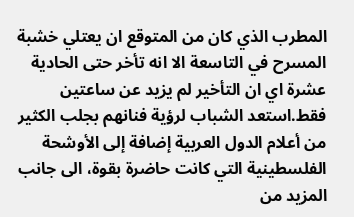المطرب الذي كان من المتوقع ان يعتلي خشبة المسرح في التاسعة الا انه تأخر حتى الحادية عشرة اي ان التأخير لم يزيد عن ساعتين فقط.استعد الشباب لرؤية فنانهم بجلب الكثير من أعلام الدول العربية إضافة إلى الأوشحة الفلسطينية التي كانت حاضرة بقوة، الى جانب المزيد من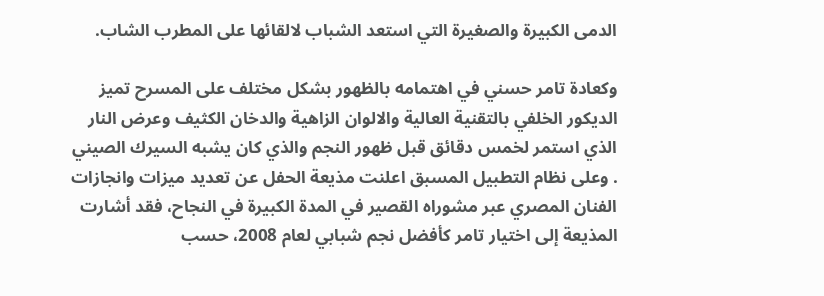الدمى الكبيرة والصغيرة التي استعد الشباب لالقائها على المطرب الشاب.

وكعادة تامر حسني في اهتمامه بالظهور بشكل مختلف على المسرح تميز الديكور الخلفي بالتقنية العالية والالوان الزاهية والدخان الكثيف وعرض النار الذي استمر لخمس دقائق قبل ظهور النجم والذي كان يشبه السيرك الصيني . وعلى نظام التطبيل المسبق اعلنت مذيعة الحفل عن تعديد ميزات وانجازات الفنان المصري عبر مشوراه القصير في المدة الكبيرة في النجاح، فقد أشارت المذيعة إلى اختيار تامر كأفضل نجم شبابي لعام 2008، حسب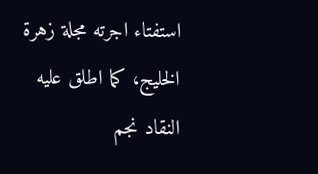استفتاء اجرته مجلة زهرة الخليج، كما اطلق عليه النقاد نجم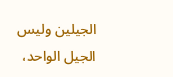الجيلين وليس الجيل الواحد،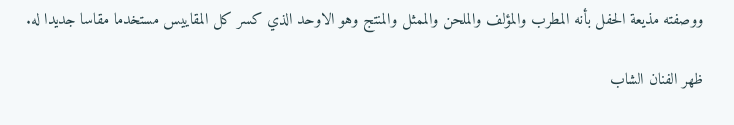ووصفته مذيعة الحفل بأنه المطرب والمؤلف والملحن والممثل والمنتج وهو الاوحد الذي كسر كل المقاييس مستخدما مقاسا جديدا له.

ظهر الفنان الشاب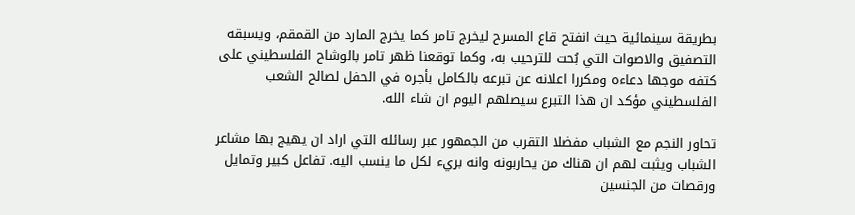بطريقة سينمائية حيث انفتح قاع المسرح ليخرج تامر كما يخرج المارد من القمقم، ويسبقه التصفيق والاصوات التي بُحت للترحيب به، وكما توقعنا ظهر تامر بالوشاح الفلسطيني على كتفه موجها دعاءه ومكررا اعلانه عن تبرعه بالكامل بأجره في الحفل لصالح الشعب الفلسطيني مؤكد ان هذا التبرع سيصلهم اليوم ان شاء الله.

تحاور النجم مع الشباب مفضلا التقرب من الجمهور عبر رسائله التي اراد ان يهيج بها مشاعر الشباب ويثبت لهم ان هناك من يحاربونه وانه بريء لكل ما ينسب اليه. تفاعل كبير وتمايل ورقصات من الجنسين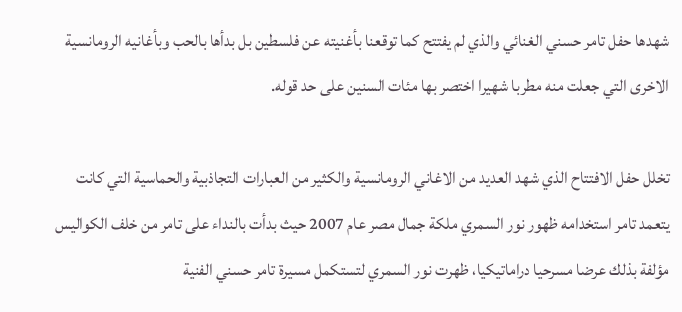شهدها حفل تامر حسني الغنائي والذي لم يفتتح كما توقعنا بأغنيته عن فلسطين بل بدأها بالحب وبأغانيه الرومانسية الاخرى التي جعلت منه مطربا شهيرا اختصر بها مئات السنين على حد قوله.

تخلل حفل الافتتاح الذي شهد العديد من الاغاني الرومانسية والكثير من العبارات التجاذبية والحماسية التي كانت يتعمد تامر استخدامه ظهور نور السمري ملكة جمال مصر عام 2007 حيث بدأت بالنداء على تامر من خلف الكواليس مؤلفة بذلك عرضا مسرحيا دراماتيكيا، ظهرت نور السمري لتستكمل مسيرة تامر حسني الفنية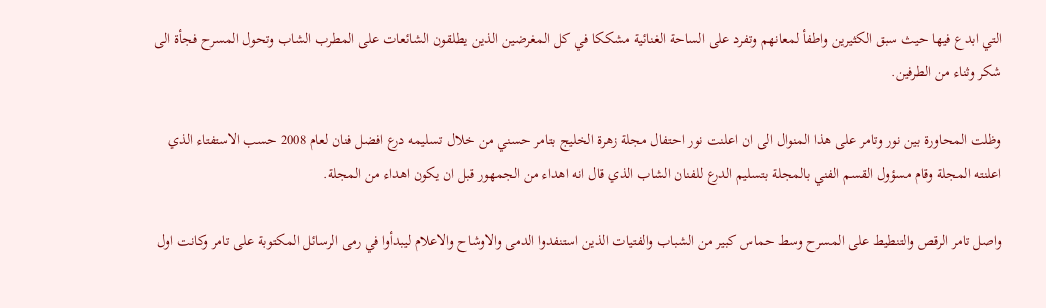التي ابدع فيها حيث سبق الكثيرين واطفأ لمعانهم وتفرد على الساحة الغنائية مشككا في كل المغرضين الذين يطلقون الشائعات على المطرب الشاب وتحول المسرح فجأة الى شكر وثناء من الطرفين.

وظلت المحاورة بين نور وتامر على هذا المنوال الى ان اعلنت نور احتفال مجلة زهرة الخليج بتامر حسني من خلال تسليمه درع افضل فنان لعام 2008 حسب الاستفتاء الذي اعلنته المجلة وقام مسؤول القسم الفني بالمجلة بتسليم الدرع للفنان الشاب الذي قال انه اهداء من الجمهور قبل ان يكون اهداء من المجلة.

واصل تامر الرقص والتنطيط على المسرح وسط حماس كبير من الشباب والفتيات الذين استنفدوا الدمى والاوشاح والاعلام ليبدأوا في رمى الرسائل المكتوبة على تامر وكانت اول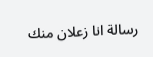رسالة انا زعلان منك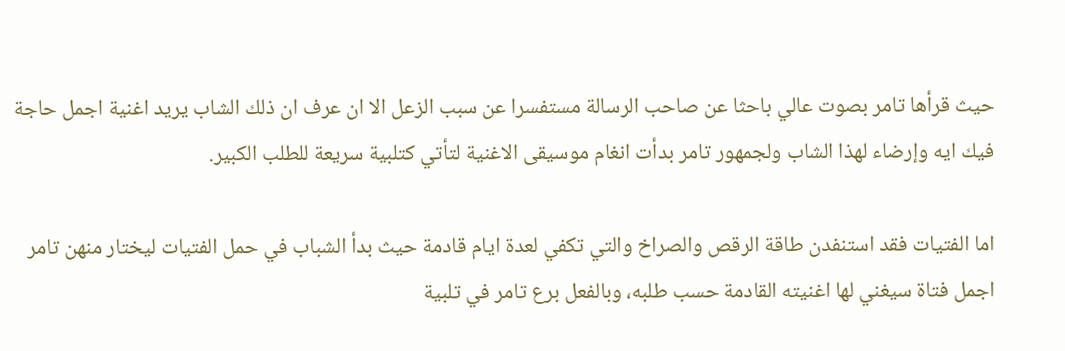حيث قرأها تامر بصوت عالي باحثا عن صاحب الرسالة مستفسرا عن سبب الزعل الا ان عرف ان ذلك الشاب يريد اغنية اجمل حاجة فيك ايه وإرضاء لهذا الشاب ولجمهور تامر بدأت انغام موسيقى الاغنية لتأتي كتلبية سريعة للطلب الكبير.

اما الفتيات فقد استنفدن طاقة الرقص والصراخ والتي تكفي لعدة ايام قادمة حيث بدأ الشباب في حمل الفتيات ليختار منهن تامر اجمل فتاة سيغني لها اغنيته القادمة حسب طلبه، وبالفعل برع تامر في تلبية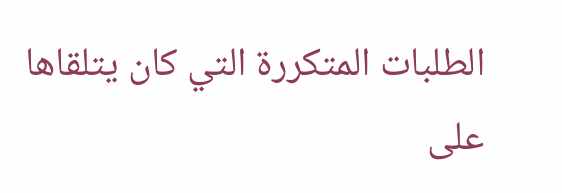الطلبات المتكررة التي كان يتلقاها على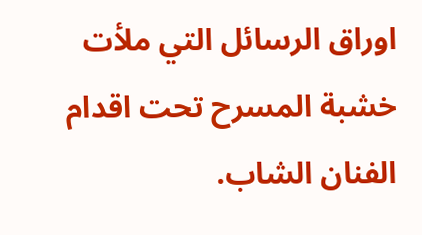اوراق الرسائل التي ملأت خشبة المسرح تحت اقدام الفنان الشاب.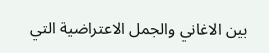بين الاغاني والجمل الاعتراضية التي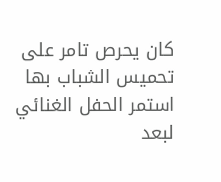كان يحرص تامر على تحميس الشباب بها استمر الحفل الغنائي لبعد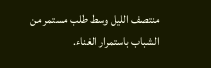منتصف الليل وسط طلب مستمر من الشباب باستمرار الغناء.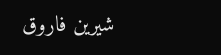شيرين فاروق